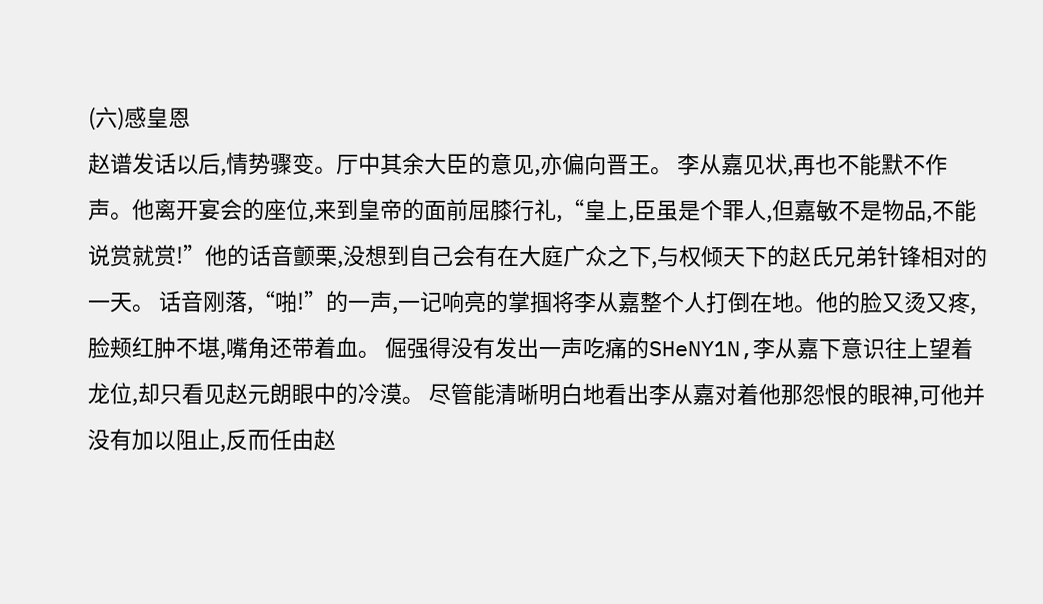(六)感皇恩
赵谱发话以后,情势骤变。厅中其余大臣的意见,亦偏向晋王。 李从嘉见状,再也不能默不作声。他离开宴会的座位,来到皇帝的面前屈膝行礼,“皇上,臣虽是个罪人,但嘉敏不是物品,不能说赏就赏!”他的话音颤栗,没想到自己会有在大庭广众之下,与权倾天下的赵氏兄弟针锋相对的一天。 话音刚落,“啪!”的一声,一记响亮的掌掴将李从嘉整个人打倒在地。他的脸又烫又疼,脸颊红肿不堪,嘴角还带着血。 倔强得没有发出一声吃痛的SHeNY1N,李从嘉下意识往上望着龙位,却只看见赵元朗眼中的冷漠。 尽管能清晰明白地看出李从嘉对着他那怨恨的眼神,可他并没有加以阻止,反而任由赵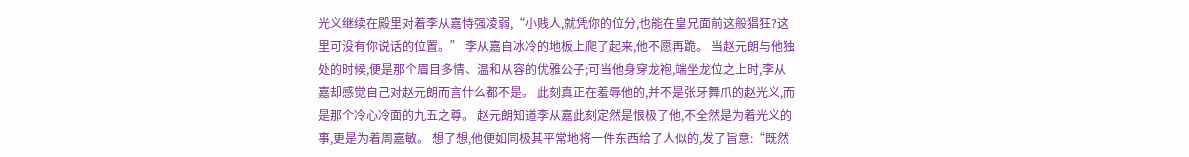光义继续在殿里对着李从嘉恃强凌弱,“小贱人,就凭你的位分,也能在皇兄面前这般猖狂?这里可没有你说话的位置。” 李从嘉自冰冷的地板上爬了起来,他不愿再跪。 当赵元朗与他独处的时候,便是那个眉目多情、温和从容的优雅公子;可当他身穿龙袍,端坐龙位之上时,李从嘉却感觉自己对赵元朗而言什么都不是。 此刻真正在羞辱他的,并不是张牙舞爪的赵光义,而是那个冷心冷面的九五之尊。 赵元朗知道李从嘉此刻定然是恨极了他,不全然是为着光义的事,更是为着周嘉敏。 想了想,他便如同极其平常地将一件东西给了人似的,发了旨意:“既然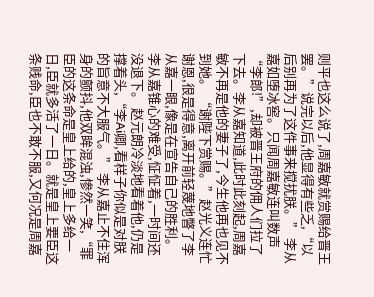则平也这么说了,周嘉敏就赏赐给晋王罢。”说完以后,他显得有些乏,“以后别再为了这件事来搅扰朕。” 李从嘉如堕冰窖。只闻周嘉敏连叫数声“李郎!”,却被晋王府的佣人们拉了下去。李从嘉知道,此时此刻起,周嘉敏不再是他的妻子了,今生他再也见不到她。 “谢陛下赏赐。”赵光义连忙谢恩,很是得意,离开前轻蔑地瞥了李从嘉一眼,像是在宣告自己的胜利。 李从嘉锥心的难受,怔怔着,一时间还没退下。 赵元朗冷淡地看着他,仍是撑着头,“李Ai卿,看样子你似是对朕的旨意不大服气。” 李从嘉止不住浑身的颤抖,他双眸混浊,惨然一笑,“罪臣的这条命是皇上给的,皇上多给一日,臣就多活了一日。就是皇上要臣这条贱命,臣也不敢不服,又何况是周嘉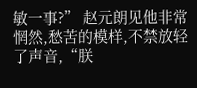敏一事?” 赵元朗见他非常惘然,愁苦的模样,不禁放轻了声音,“朕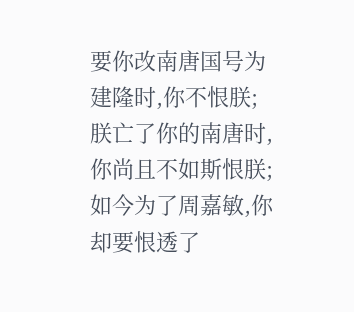要你改南唐国号为建隆时,你不恨朕;朕亡了你的南唐时,你尚且不如斯恨朕;如今为了周嘉敏,你却要恨透了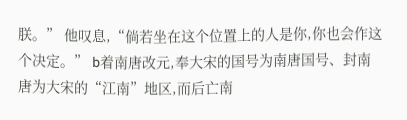朕。” 他叹息,“倘若坐在这个位置上的人是你,你也会作这个决定。” b着南唐改元,奉大宋的国号为南唐国号、封南唐为大宋的“江南”地区,而后亡南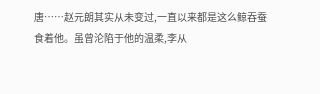唐……赵元朗其实从未变过,一直以来都是这么鲸吞蚕食着他。虽曾沦陷于他的温柔,李从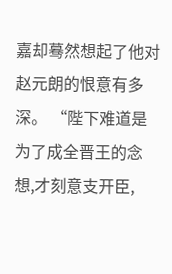嘉却蓦然想起了他对赵元朗的恨意有多深。 “陛下难道是为了成全晋王的念想,才刻意支开臣,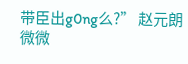带臣出g0ng么?” 赵元朗微微